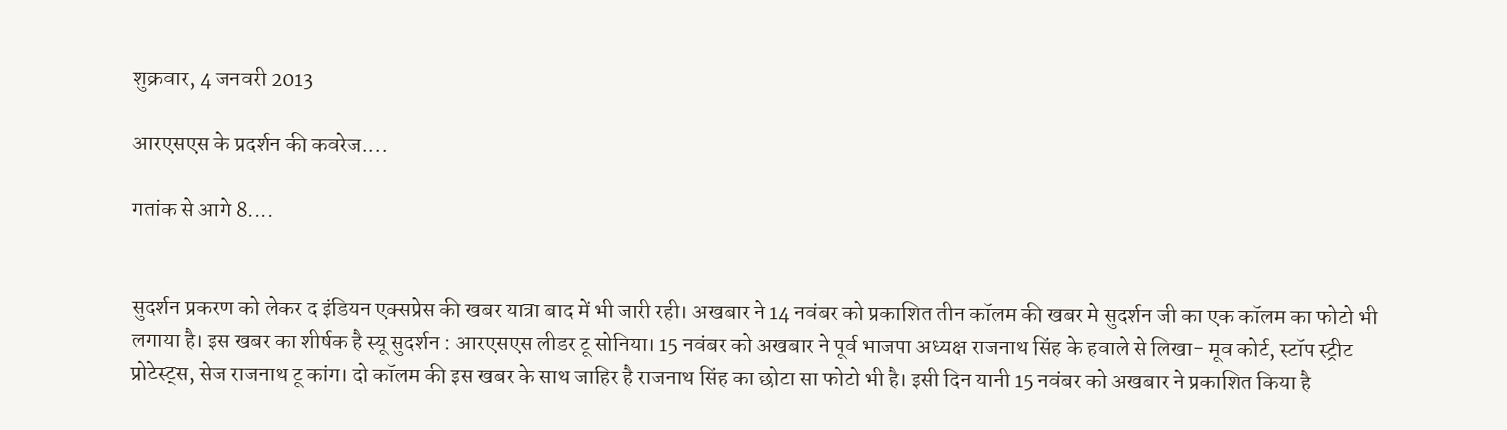शुक्रवार, 4 जनवरी 2013

आरएसएस के प्रदर्शन की कवरेज....

गतांक से आगे 8....


सुदर्शन प्रकरण को लेकर द इंडियन एक्सप्रेस की खबर यात्रा बाद में भी जारी रही। अखबार ने 14 नवंबर को प्रकाशित तीन कॉलम की खबर मे सुदर्शन जी का एक कॉलम का फोटो भी लगाया है। इस खबर का शीर्षक है स्यू सुदर्शन : आरएसएस लीडर टू सोनिया। 15 नवंबर को अखबार ने पूर्व भाजपा अध्यक्ष राजनाथ सिंह के हवाले से लिखा- मूव कोर्ट, स्टॉप स्ट्रीट प्रोटेस्ट्स, सेज राजनाथ टू कांग। दो कॉलम की इस खबर के साथ जाहिर है राजनाथ सिंह का छोटा सा फोटो भी है। इसी दिन यानी 15 नवंबर को अखबार ने प्रकाशित किया है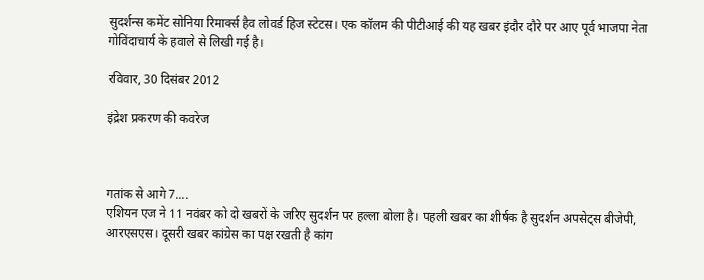सुदर्शन्स कमेंट सोनिया रिमार्क्स हैव लोवर्ड हिज स्टेटस। एक कॉलम की पीटीआई की यह खबर इंदौर दौरे पर आए पूर्व भाजपा नेता गोविंदाचार्य के हवाले से लिखी गई है।

रविवार, 30 दिसंबर 2012

इंद्रेश प्रकरण की कवरेज



गतांक से आगे 7....
एशियन एज ने 11 नवंबर को दो खबरों के जरिए सुदर्शन पर हल्ला बोला है। पहली खबर का शीर्षक है सुदर्शन अपसेट्स बीजेपी, आरएसएस। दूसरी खबर कांग्रेस का पक्ष रखती है कांग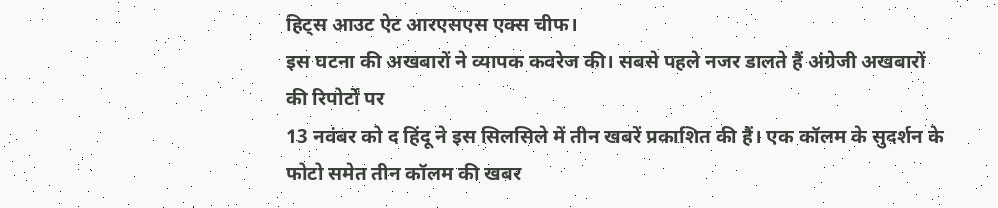हिट्स आउट ऐट आरएसएस एक्स चीफ।
इस घटना की अखबारों ने व्यापक कवरेज की। सबसे पहले नजर डालते हैं अंग्रेजी अखबारों की रिपोर्टों पर
13 नवंबर को द हिंदू ने इस सिलसिले में तीन खबरें प्रकाशित की हैं। एक कॉलम के सुदर्शन के फोटो समेत तीन कॉलम की खबर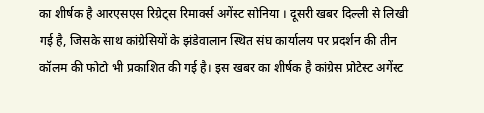का शीर्षक है आरएसएस रिग्रेट्स रिमार्क्स अगेंस्ट सोनिया । दूसरी खबर दिल्ली से लिखी गई है, जिसके साथ कांग्रेसियों के झंडेवालान स्थित संघ कार्यालय पर प्रदर्शन की तीन कॉलम की फोटो भी प्रकाशित की गई है। इस खबर का शीर्षक है कांग्रेस प्रोटेस्ट अगेंस्ट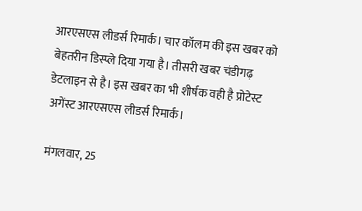आरएसएस लीडर्स रिमार्क। चार कॉलम की इस खबर को बेहतरीन डिस्प्ले दिया गया है। तीसरी खबर चंडीगढ़ डेटलाइन से है। इस खबर का भी शीर्षक वही है प्रोटेस्ट अगेंस्ट आरएसएस लीडर्स रिमार्क।

मंगलवार, 25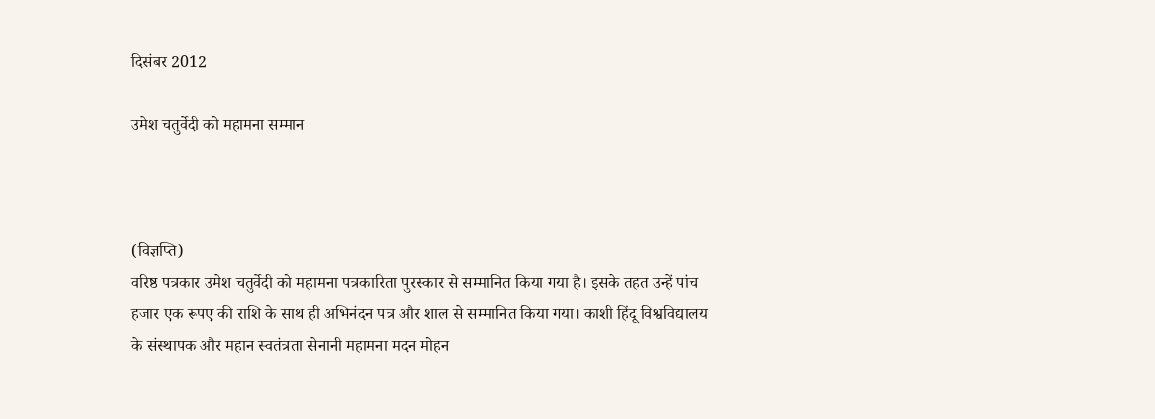दिसंबर 2012

उमेश चतुर्वेदी को महामना सम्मान



(विज्ञप्ति)
वरिष्ठ पत्रकार उमेश चतुर्वेदी को महामना पत्रकारिता पुरस्कार से सम्मानित किया गया है। इसके तहत उन्हें पांच हजार एक रूपए की राशि के साथ ही अभिनंदन पत्र और शाल से सम्मानित किया गया। काशी हिंदू विश्वविद्यालय के संस्थापक और महान स्वतंत्रता सेनानी महामना मदन मोहन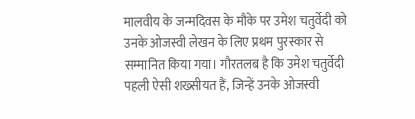मालवीय के जन्मदिवस के मौके पर उमेश चतुर्वेदी को उनके ओजस्वी लेखन के लिए प्रथम पुरस्कार से सम्मानित किया गया। गौरतलब है कि उमेश चतुर्वेदी पहली ऐसी शख्सीयत हैं, जिन्हें उनके ओजस्वी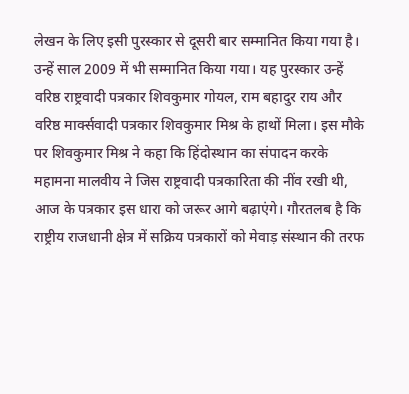लेखन के लिए इसी पुरस्कार से दूसरी बार सम्मानित किया गया है। उन्हें साल 2009 में भी सम्मानित किया गया। यह पुरस्कार उन्हें वरिष्ठ राष्ट्रवादी पत्रकार शिवकुमार गोयल, राम बहादुर राय और वरिष्ठ मार्क्सवादी पत्रकार शिवकुमार मिश्र के हाथों मिला। इस मौके पर शिवकुमार मिश्र ने कहा कि हिंदोस्थान का संपादन करके महामना मालवीय ने जिस राष्ट्रवादी पत्रकारिता की नींव रखी थी, आज के पत्रकार इस धारा को जरूर आगे बढ़ाएंगे। गौरतलब है कि राष्ट्रीय राजधानी क्षेत्र में सक्रिय पत्रकारों को मेवाड़ संस्थान की तरफ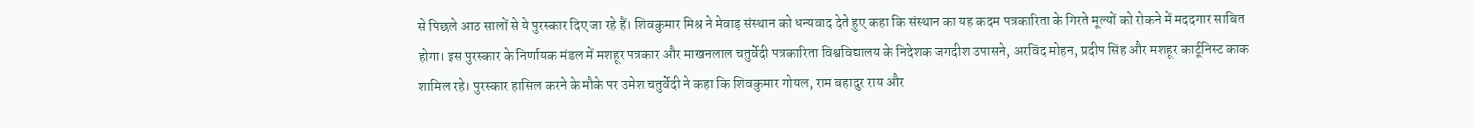से पिछले आठ सालों से ये पुरस्कार दिए जा रहे हैं। शिवकुमार मिश्र ने मेवाड़ संस्थान को धन्यवाद देते हुए कहा कि संस्थान का यह कदम पत्रकारिता के गिरते मूल्यों को रोकने में मददगार साबित होगा। इस पुरस्कार के निर्णायक मंडल में मशहूर पत्रकार और माखनलाल चतुर्वेदी पत्रकारिता विश्वविद्यालय के निदेशक जगदीश उपासने, अरविंद मोहन, प्रदीप सिंह और मशहूर कार्टूनिस्ट काक शामिल रहे। पुरस्कार हासिल करने के मौके पर उमेश चतुर्वेदी ने कहा कि शिवकुमार गोयल, राम बहादुर राय और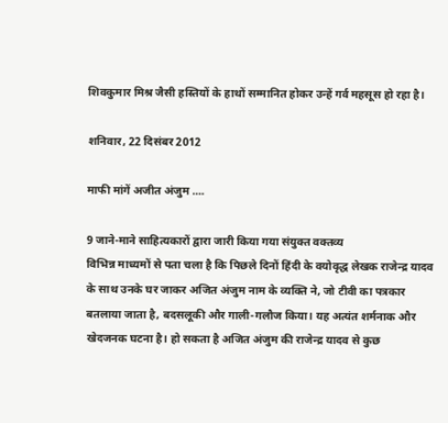शिवकुमार मिश्र जैसी हस्तियों के हाथों सम्मानित होकर उन्हें गर्व महसूस हो रहा है।

शनिवार, 22 दिसंबर 2012

माफी मांगें अजीत अंजुम ....

9 जाने-माने साहित्यकारों द्वारा जारी किया गया संयुक्त वक्तव्य
विभिन्न माध्यमों से पता चला है कि पिछले दिनों हिंदी के वयोवृद्ध लेखक राजेन्द्र यादव के साथ उनके घर जाकर अजित अंजुम नाम के व्यक्ति ने, जो टीवी का पत्रकार बतलाया जाता है, बदसलूकी और गाली-गलौज किया। यह अत्यंत शर्मनाक और खेदजनक घटना है। हो सकता है अजित अंजुम की राजेन्द्र यादव से कुछ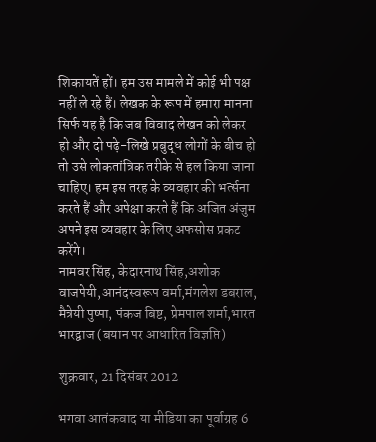शिकायतें हों। हम उस मामले में कोई भी पक्ष नहीं ले रहे हैं। लेखक के रूप में हमारा मानना सिर्फ यह है कि जब विवाद लेखन को लेकर हो और दो पढ़े-लिखे प्रबुद्ध लोगों के बीच हो तो उसे लोकतांत्रिक तरीके से हल किया जाना चाहिए। हम इस तरह के व्यवहार की भर्त्सना करते हैं और अपेक्षा करते हैं कि अजित अंजुम अपने इस व्यवहार के लिए अफसोस प्रकट करेंगे।
नामवर सिंह, केदारनाथ सिंह,अशोक वाजपेयी,आनंदस्वरूप वर्मा,मंगलेश डबराल, मैत्रेयी पुष्पा, पंकज बिष्ट, प्रेमपाल शर्मा,भारत भारद्वाज (बयान पर आधारित विज्ञप्ति)

शुक्रवार, 21 दिसंबर 2012

भगवा आतंकवाद या मीडिया का पूर्वाग्रह 6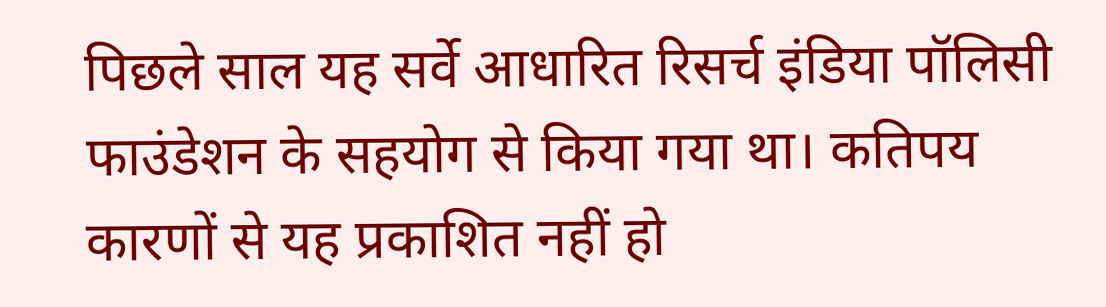पिछले साल यह सर्वे आधारित रिसर्च इंडिया पॉलिसी फाउंडेशन के सहयोग से किया गया था। कतिपय कारणों से यह प्रकाशित नहीं हो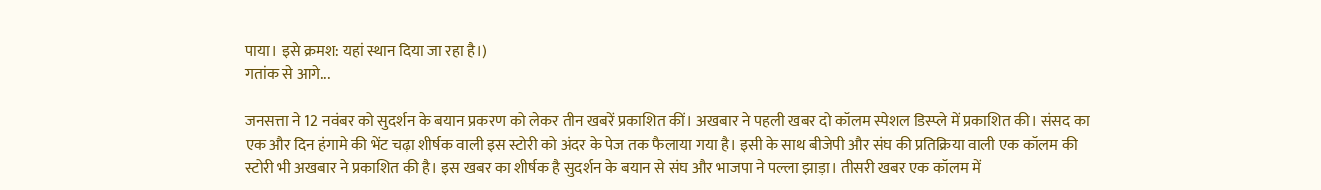पाया। इसे क्रमश: यहां स्थान दिया जा रहा है।)
गतांक से आगे...

जनसत्ता ने 12 नवंबर को सुदर्शन के बयान प्रकरण को लेकर तीन खबरें प्रकाशित कीं। अखबार ने पहली खबर दो कॉलम स्पेशल डिस्प्ले में प्रकाशित की। संसद का एक और दिन हंगामे की भेंट चढ़ा शीर्षक वाली इस स्टोरी को अंदर के पेज तक फैलाया गया है। इसी के साथ बीजेपी और संघ की प्रतिक्रिया वाली एक कॉलम की स्टोरी भी अखबार ने प्रकाशित की है। इस खबर का शीर्षक है सुदर्शन के बयान से संघ और भाजपा ने पल्ला झाड़ा। तीसरी खबर एक कॉलम में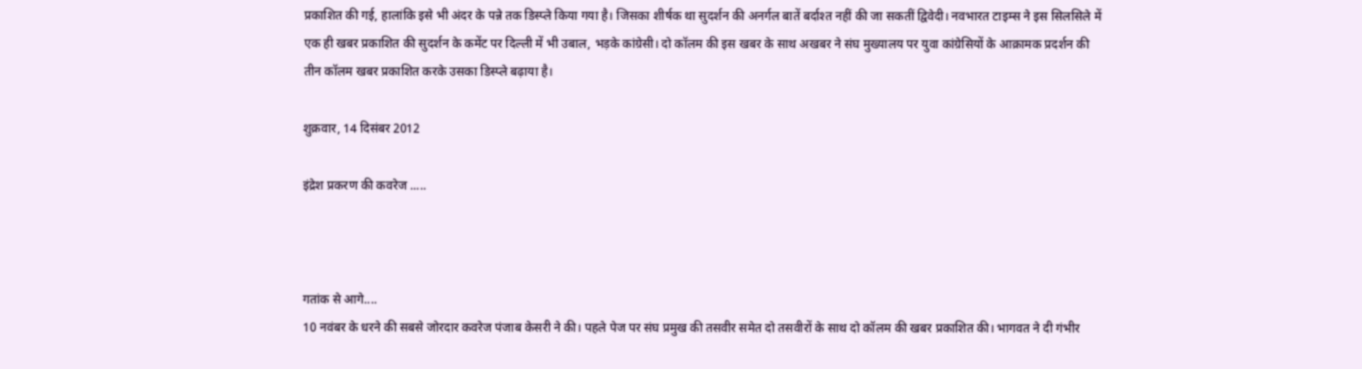प्रकाशित की गई, हालांकि इसे भी अंदर के पन्ने तक डिस्प्ले किया गया है। जिसका शीर्षक था सुदर्शन की अनर्गल बातें बर्दाश्त नहीं की जा सकतीं द्विवेदी। नवभारत टाइम्स ने इस सिलसिले में एक ही खबर प्रकाशित की सुदर्शन के कमेंट पर दिल्ली में भी उबाल, भड़के कांग्रेसी। दो कॉलम की इस खबर के साथ अखबर ने संघ मुख्यालय पर युवा कांग्रेसियों के आक्रामक प्रदर्शन की तीन कॉलम खबर प्रकाशित करके उसका डिस्प्ले बढ़ाया है।

शुक्रवार, 14 दिसंबर 2012

इंद्रेश प्रकरण की कवरेज .....



गतांक से आगे....
10 नवंबर के धरने की सबसे जोरदार कवरेज पंजाब केसरी ने की। पहले पेज पर संघ प्रमुख की तसवीर समेत दो तसवीरों के साथ दो कॉलम की खबर प्रकाशित की। भागवत ने दी गंभीर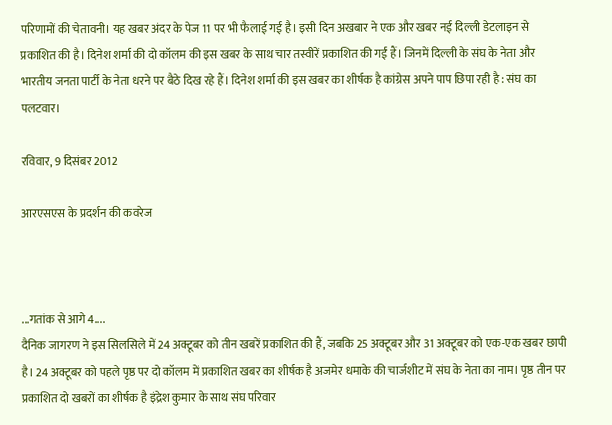परिणामों की चेतावनी। यह खबर अंदर के पेज 11 पर भी फैलाई गई है। इसी दिन अखबार ने एक और खबर नई दिल्ली डेटलाइन से प्रकाशित की है। दिनेश शर्मा की दो कॉलम की इस खबर के साथ चार तस्वीरें प्रकाशित की गईं हैं। जिनमें दिल्ली के संघ के नेता और भारतीय जनता पार्टी के नेता धरने पर बैठे दिख रहे हैं। दिनेश शर्मा की इस खबर का शीर्षक है कांग्रेस अपने पाप छिपा रही है : संघ का पलटवार।

रविवार, 9 दिसंबर 2012

आरएसएस के प्रदर्शन की कवरेज



...गतांक से आगे 4....
दैनिक जागरण ने इस सिलसिले में 24 अक्टूबर को तीन खबरें प्रकाशित की हैं, जबकि 25 अक्टूबर और 31 अक्टूबर को एक-एक खबर छापी है। 24 अक्टूबर को पहले पृष्ठ पर दो कॉलम में प्रकाशित खबर का शीर्षक है अजमेर धमाके की चार्जशीट में संघ के नेता का नाम। पृष्ठ तीन पर प्रकाशित दो खबरों का शीर्षक है इंद्रेश कुमार के साथ संघ परिवार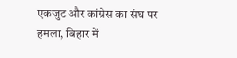एकजुट और कांग्रेस का संघ पर हमला, बिहार में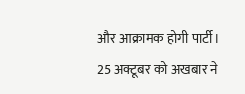और आक्रामक होगी पार्टी। 25 अक्टूबर को अखबार ने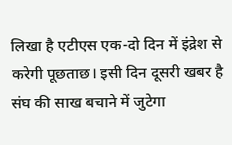लिखा है एटीएस एक-दो दिन में इंद्रेश से करेगी पूछताछ। इसी दिन दूसरी खबर है संघ की साख बचाने में जुटेगा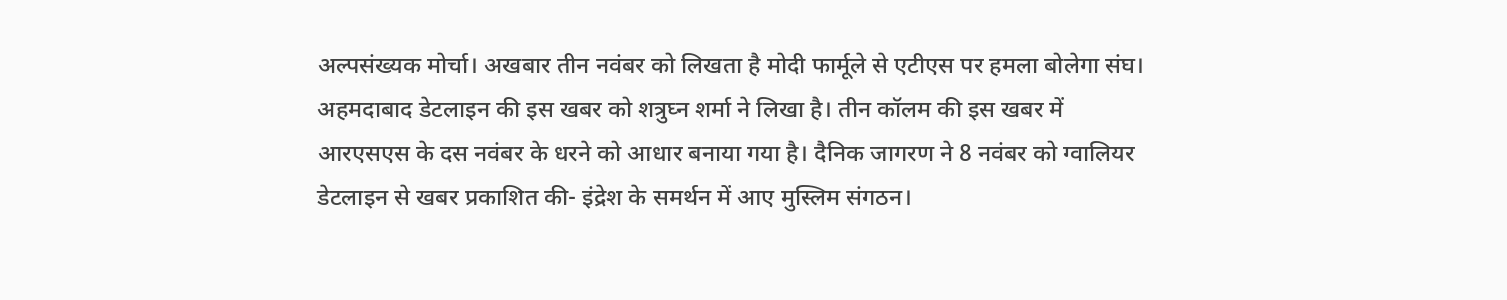अल्पसंख्यक मोर्चा। अखबार तीन नवंबर को लिखता है मोदी फार्मूले से एटीएस पर हमला बोलेगा संघ। अहमदाबाद डेटलाइन की इस खबर को शत्रुघ्न शर्मा ने लिखा है। तीन कॉलम की इस खबर में आरएसएस के दस नवंबर के धरने को आधार बनाया गया है। दैनिक जागरण ने 8 नवंबर को ग्वालियर डेटलाइन से खबर प्रकाशित की- इंद्रेश के समर्थन में आए मुस्लिम संगठन।